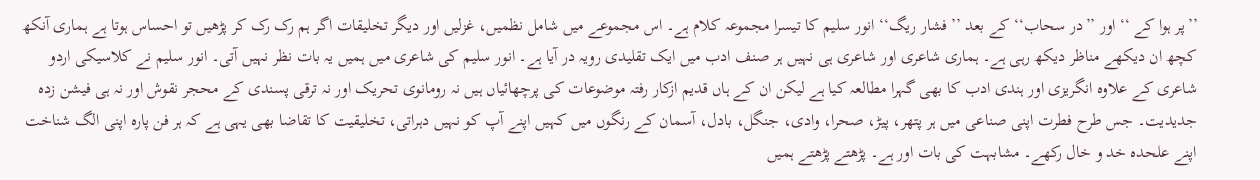’’پر ہوا کے ‘‘ اور ’’در سحاب‘‘ کے بعد ’’فشار ریگ‘‘ انور سلیم کا تیسرا مجموعہ کلام ہے۔ اس مجموعے میں شامل نظمیں، غزلیں اور دیگر تخلیقات اگر ہم رک رک کر پڑھیں تو احساس ہوتا ہے ہماری آنکھ کچھ ان دیکھے مناظر دیکھ رہی ہے۔ ہماری شاعری اور شاعری ہی نہیں ہر صنف ادب میں ایک تقلیدی رویہ در آیا ہے۔ انور سلیم کی شاعری میں ہمیں یہ بات نظر نہیں آتی۔ انور سلیم نے کلاسیکی اردو شاعری کے علاوہ انگریزی اور ہندی ادب کا بھی گہرا مطالعہ کیا ہے لیکن ان کے ہاں قدیم ازکار رفتہ موضوعات کی پرچھائیاں ہیں نہ رومانوی تحریک اور نہ ترقی پسندی کے محجر نقوش اور نہ ہی فیشن زدہ جدیدیت۔ جس طرح فطرت اپنی صناعی میں ہر پتھر، پیڑ، صحرا، وادی، جنگل، بادل، آسمان کے رنگوں میں کہیں اپنے آپ کو نہیں دہراتی، تخلیقیت کا تقاضا بھی یہی ہے کہ ہر فن پارہ اپنی الگ شناخت اپنے علحدہ خد و خال رکھے۔ مشابہت کی بات اور ہے۔ پڑھتے پڑھتے ہمیں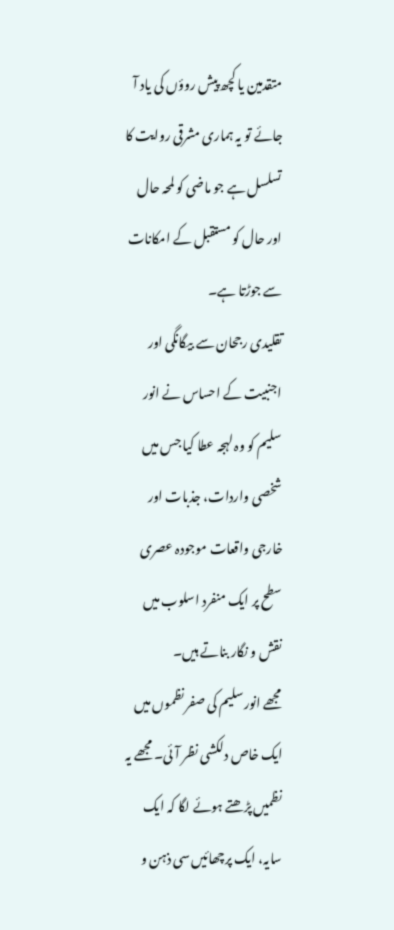متقدمین یا کچھ پیش روؤں کی یاد آ جائے تو یہ ہماری مشرقی روایت کا تسلسل ہے جو ماضی کو لمحہ حال اور حال کو مستقبل کے امکانات سے جوڑتا ہے۔
تقلیدی رجحان سے بیگانگی اور اجنبیت کے احساس نے انور سلیم کو وہ لہجہ عطا کیا جس میں شخصی واردات، جذبات اور خارجی واقعات موجودہ عصری سطح پر ایک منفرد اسلوب میں نقش و نگار بناتے ہیں۔
مجھے انور سلیم کی صفر نظموں میں ایک خاص دلکشی نظر آئی۔ مجھے یہ نظمیں پڑھتے ہوئے لگا کہ ایک سایہ، ایک پرچھائیں سی ذہن و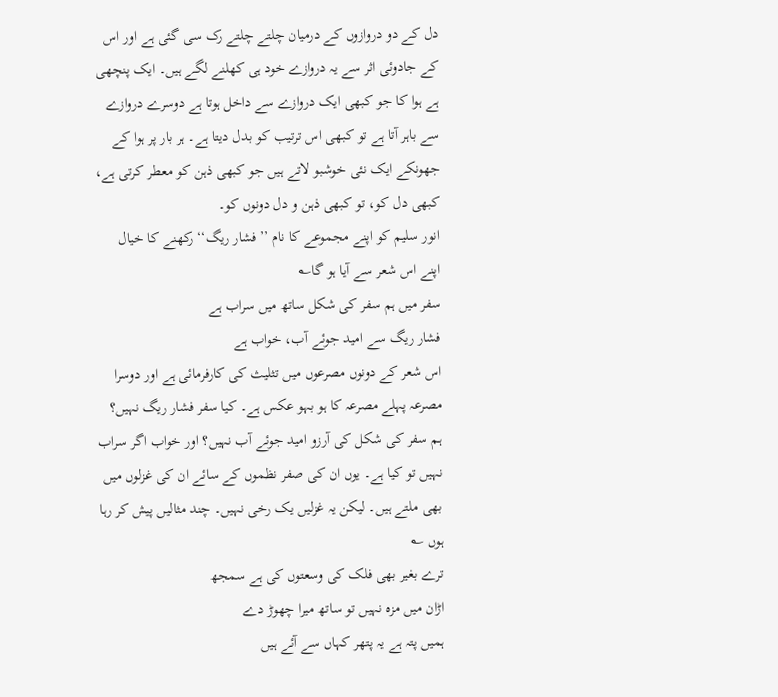دل کے دو دروازوں کے درمیان چلتے چلتے رک سی گئی ہے اور اس کے جادوئی اثر سے یہ دروازے خود ہی کھلنے لگے ہیں۔ ایک پنچھی ہے ہوا کا جو کبھی ایک دروازے سے داخل ہوتا ہے دوسرے دروازے سے باہر آتا ہے تو کبھی اس ترتیب کو بدل دیتا ہے۔ ہر بار پر ہوا کے جھونکے ایک نئی خوشبو لاتے ہیں جو کبھی ذہن کو معطر کرتی ہے، کبھی دل کو، تو کبھی ذہن و دل دونوں کو۔
انور سلیم کو اپنے مجموعے کا نام ’’فشار ریگ‘‘ رکھنے کا خیال اپنے اس شعر سے آیا ہو گا؎
سفر میں ہم سفر کی شکل ساتھ میں سراب ہے
فشار ریگ سے امید جوئے آب، خواب ہے
اس شعر کے دونوں مصرعوں میں تثلیث کی کارفرمائی ہے اور دوسرا مصرعہ پہلے مصرعہ کا ہو بہو عکس ہے۔ کیا سفر فشار ریگ نہیں؟ ہم سفر کی شکل کی آرزو امید جوئے آب نہیں؟ اور خواب اگر سراب نہیں تو کیا ہے۔ یوں ان کی صفر نظموں کے سائے ان کی غزلوں میں بھی ملتے ہیں۔ لیکن یہ غزلیں یک رخی نہیں۔ چند مثالیں پیش کر رہا ہوں ؎
ترے بغیر بھی فلک کی وسعتوں کی ہے سمجھ
اڑان میں مزہ نہیں تو ساتھ میرا چھوڑ دے
ہمیں پتہ ہے یہ پتھر کہاں سے آئے ہیں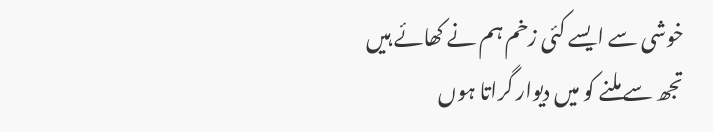خوشی سے ایسے کئی زخم ہم نے کھائے ہیں
تجھ سے ملنے کو میں دیوار گراتا ہوں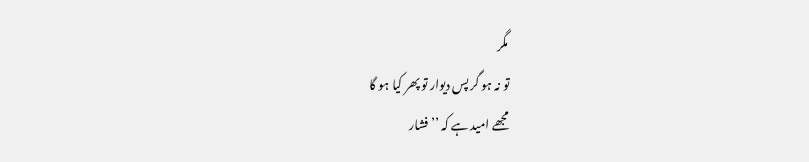مگر
تو نہ ہو گر پس دیوار تو پھر کیا ہو گا
مجھے امید ہے کہ ’’فشار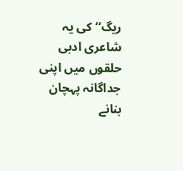ریگ‘‘ کی یہ شاعری ادبی حلقوں میں اپنی جداگانہ پہچان بنانے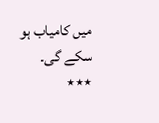میں کامیاب ہو سکے گی۔
٭٭٭